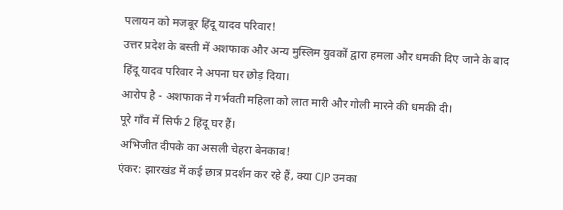पलायन को मजबूर हिंदू यादव परिवार!
उत्तर प्रदेश के बस्ती में अशफाक और अन्य मुस्लिम युवकों द्वारा हमला और धमकी दिए जाने के बाद
हिंदू यादव परिवार ने अपना घर छोड़ दिया।
आरोप है - अशफाक ने गर्भवती महिला को लात मारी और गोली मारने की धमकी दी।
पूरे गाँव में सिर्फ 2 हिंदू घर हैं।
अभिजीत दीपके का असली चेहरा बेनकाब!
एंकर: झारखंड में कई छात्र प्रदर्शन कर रहे हैं, क्या CJP उनका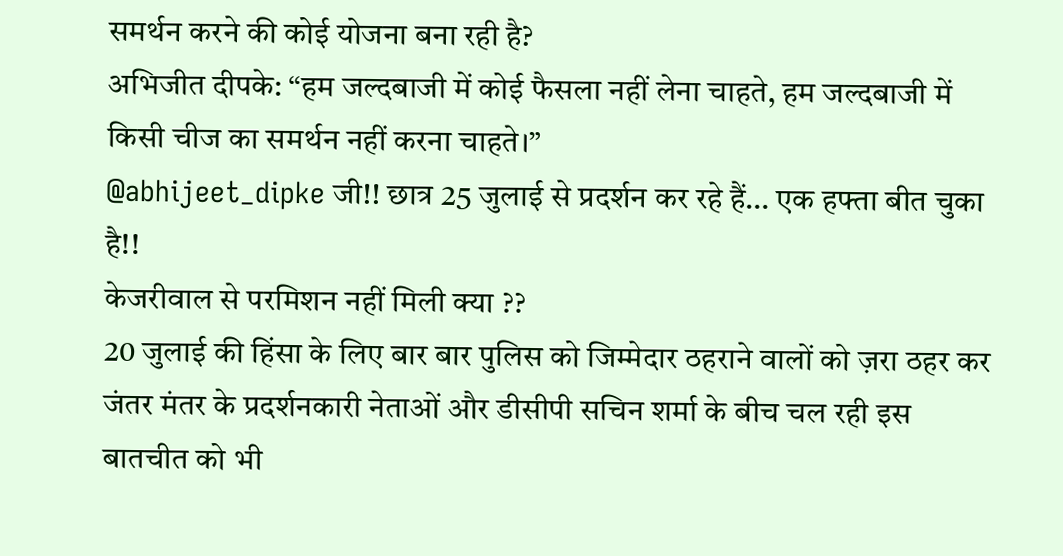समर्थन करने की कोई योजना बना रही है?
अभिजीत दीपके: “हम जल्दबाजी में कोई फैसला नहीं लेना चाहते, हम जल्दबाजी में किसी चीज का समर्थन नहीं करना चाहते।”
@abhijeet_dipke जी!! छात्र 25 जुलाई से प्रदर्शन कर रहे हैं… एक हफ्ता बीत चुका है!!
केजरीवाल से परमिशन नहीं मिली क्या ??
20 जुलाई की हिंसा के लिए बार बार पुलिस को जिम्मेदार ठहराने वालों को ज़रा ठहर कर जंतर मंतर के प्रदर्शनकारी नेताओं और डीसीपी सचिन शर्मा के बीच चल रही इस बातचीत को भी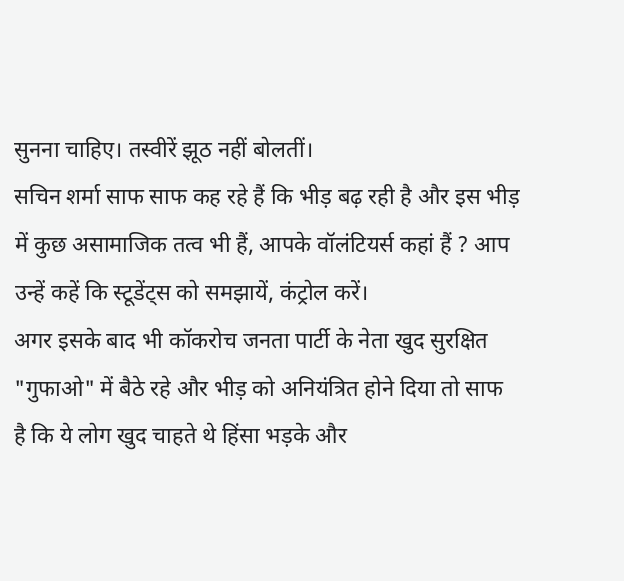सुनना चाहिए। तस्वीरें झूठ नहीं बोलतीं।
सचिन शर्मा साफ साफ कह रहे हैं कि भीड़ बढ़ रही है और इस भीड़ में कुछ असामाजिक तत्व भी हैं, आपके वॉलंटियर्स कहां हैं ? आप उन्हें कहें कि स्टूडेंट्स को समझायें, कंट्रोल करें।
अगर इसके बाद भी कॉकरोच जनता पार्टी के नेता खुद सुरक्षित "गुफाओ" में बैठे रहे और भीड़ को अनियंत्रित होने दिया तो साफ है कि ये लोग खुद चाहते थे हिंसा भड़के और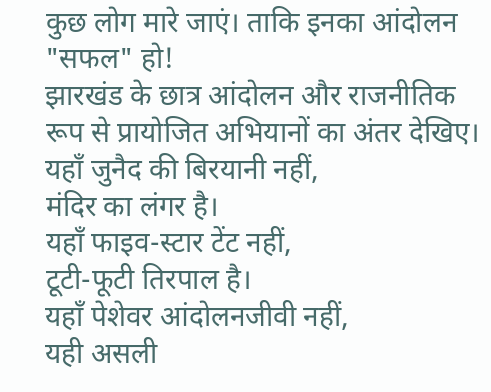कुछ लोग मारे जाएं। ताकि इनका आंदोलन "सफल" हो!
झारखंड के छात्र आंदोलन और राजनीतिक रूप से प्रायोजित अभियानों का अंतर देखिए।
यहाँ जुनैद की बिरयानी नहीं,
मंदिर का लंगर है।
यहाँ फाइव-स्टार टेंट नहीं,
टूटी-फूटी तिरपाल है।
यहाँ पेशेवर आंदोलनजीवी नहीं,
यही असली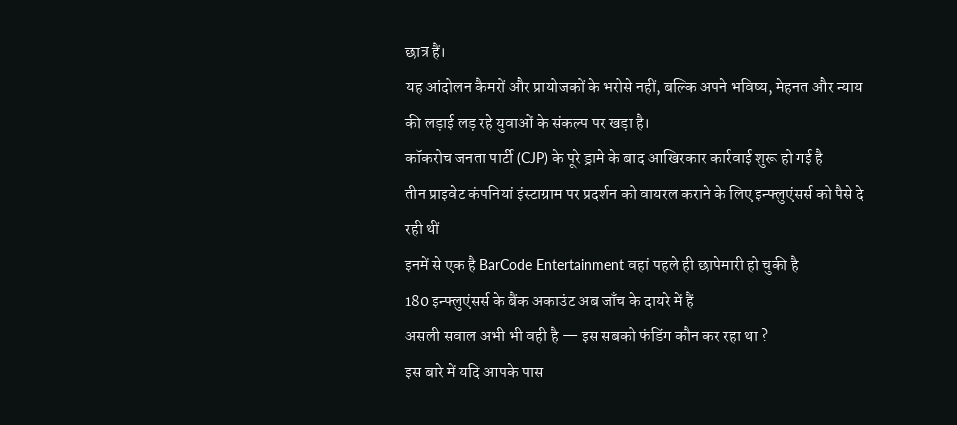छात्र हैं।
यह आंदोलन कैमरों और प्रायोजकों के भरोसे नहीं, बल्कि अपने भविष्य, मेहनत और न्याय की लड़ाई लड़ रहे युवाओं के संकल्प पर खड़ा है।
कॉकरोच जनता पार्टी (CJP) के पूरे ड्रामे के बाद आखिरकार कार्रवाई शुरू हो गई है
तीन प्राइवेट कंपनियां इंस्टाग्राम पर प्रदर्शन को वायरल कराने के लिए इन्फ्लुएंसर्स को पैसे दे रही थीं
इनमें से एक है BarCode Entertainment वहां पहले ही छापेमारी हो चुकी है
180 इन्फ्लुएंसर्स के बैंक अकाउंट अब जाँच के दायरे में हैं
असली सवाल अभी भी वही है — इस सबको फंडिंग कौन कर रहा था ?
इस बारे में यदि आपके पास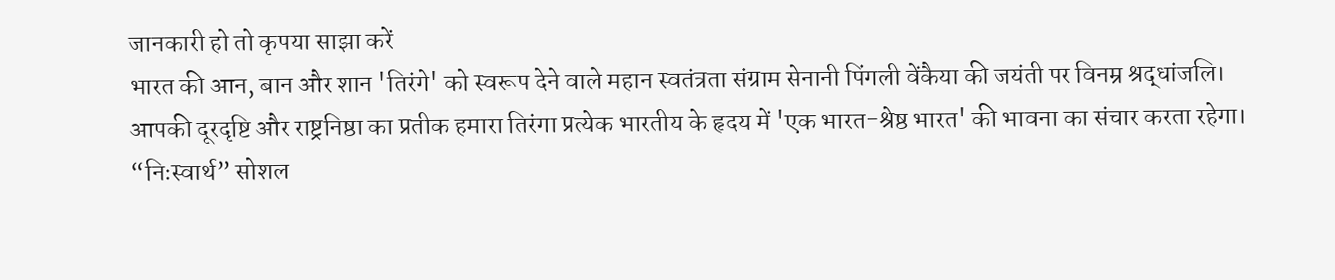जानकारी हो तो कृपया साझा करें
भारत की आन, बान और शान 'तिरंगे' को स्वरूप देने वाले महान स्वतंत्रता संग्राम सेनानी पिंगली वेंकैया की जयंती पर विनम्र श्रद्धांजलि।
आपकी दूरदृष्टि और राष्ट्रनिष्ठा का प्रतीक हमारा तिरंगा प्रत्येक भारतीय के हृदय में 'एक भारत-श्रेष्ठ भारत' की भावना का संचार करता रहेगा।
“निःस्वार्थ” सोशल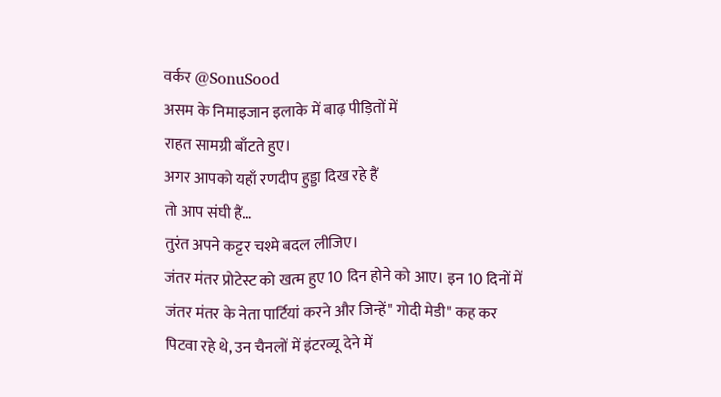वर्कर @SonuSood
असम के निमाइजान इलाके में बाढ़ पीड़ितों में
राहत सामग्री बाँटते हुए।
अगर आपको यहाँ रणदीप हुड्डा दिख रहे हैं
तो आप संघी हैं…
तुरंत अपने कट्टर चश्मे बदल लीजिए।
जंतर मंतर प्रोटेस्ट को खत्म हुए 10 दिन होने को आए। इन 10 दिनों में जंतर मंतर के नेता पार्टियां करने और जिन्हें" गोदी मेडी" कह कर पिटवा रहे थे, उन चैनलों में इंटरव्यू देने में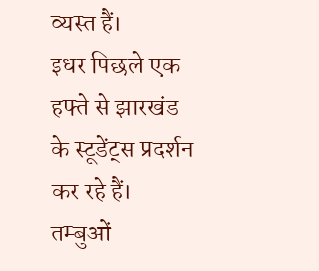व्यस्त हैं।
इधर पिछले एक हफ्ते से झारखंड के स्टूडेंट्स प्रदर्शन कर रहे हैं। तम्बुओं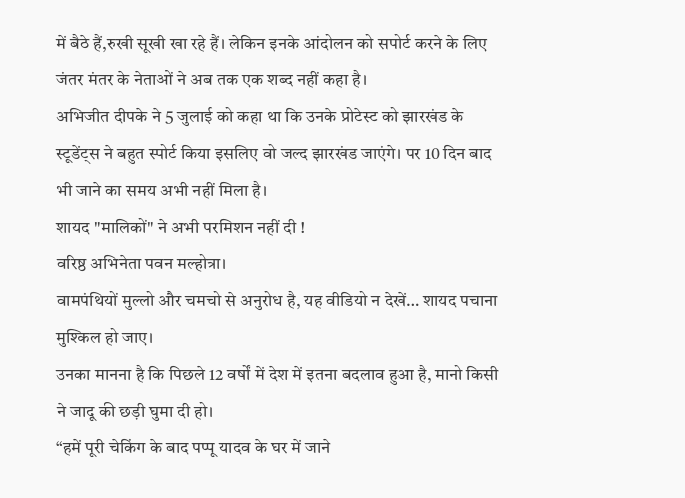में बैठे हैं,रुखी सूखी खा रहे हैं। लेकिन इनके आंदोलन को सपोर्ट करने के लिए जंतर मंतर के नेताओं ने अब तक एक शब्द नहीं कहा है।
अभिजीत दीपके ने 5 जुलाई को कहा था कि उनके प्रोटेस्ट को झारखंड के स्टूडेंट्स ने बहुत स्पोर्ट किया इसलिए वो जल्द झारखंड जाएंगे। पर 10 दिन बाद भी जाने का समय अभी नहीं मिला है।
शायद "मालिकों" ने अभी परमिशन नहीं दी !
वरिष्ठ अभिनेता पवन मल्होत्रा।
वामपंथियों मुल्लो और चमचो से अनुरोध है, यह वीडियो न देखें… शायद पचाना मुश्किल हो जाए।
उनका मानना है कि पिछले 12 वर्षों में देश में इतना बदलाव हुआ है, मानो किसी ने जादू की छड़ी घुमा दी हो।
“हमें पूरी चेकिंग के बाद पप्पू यादव के घर में जाने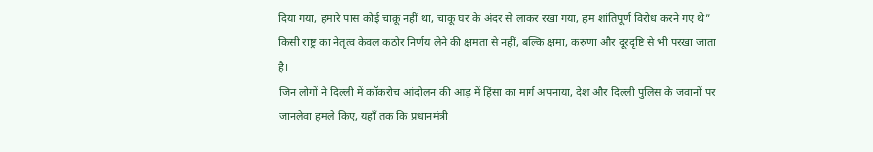दिया गया, हमारे पास कोई चाक़ू नहीं था, चाकू घर के अंदर से लाकर रखा गया, हम शांतिपूर्ण विरोध करने गए थे”
किसी राष्ट्र का नेतृत्व केवल कठोर निर्णय लेने की क्षमता से नहीं, बल्कि क्षमा, करुणा और दूरदृष्टि से भी परखा जाता है।
जिन लोगों ने दिल्ली में कॉकरोच आंदोलन की आड़ में हिंसा का मार्ग अपनाया, देश और दिल्ली पुलिस के जवानों पर जानलेवा हमले किए, यहाँ तक कि प्रधानमंत्री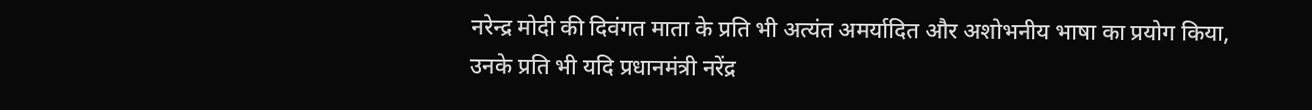नरेन्द्र मोदी की दिवंगत माता के प्रति भी अत्यंत अमर्यादित और अशोभनीय भाषा का प्रयोग किया, उनके प्रति भी यदि प्रधानमंत्री नरेंद्र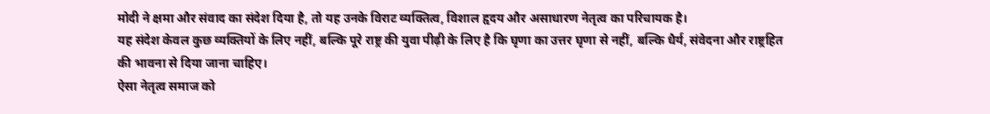मोदी ने क्षमा और संवाद का संदेश दिया है, तो यह उनके विराट व्यक्तित्व, विशाल हृदय और असाधारण नेतृत्व का परिचायक है।
यह संदेश केवल कुछ व्यक्तियों के लिए नहीं, बल्कि पूरे राष्ट्र की युवा पीढ़ी के लिए है कि घृणा का उत्तर घृणा से नहीं, बल्कि धैर्य, संवेदना और राष्ट्रहित की भावना से दिया जाना चाहिए।
ऐसा नेतृत्व समाज को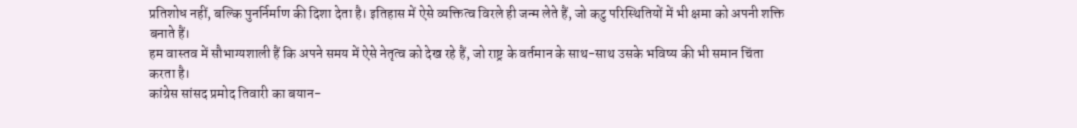प्रतिशोध नहीं, बल्कि पुनर्निर्माण की दिशा देता है। इतिहास में ऐसे व्यक्तित्व विरले ही जन्म लेते हैं, जो कटु परिस्थितियों में भी क्षमा को अपनी शक्ति बनाते हैं।
हम वास्तव में सौभाग्यशाली हैं कि अपने समय में ऐसे नेतृत्व को देख रहे हैं, जो राष्ट्र के वर्तमान के साथ-साथ उसके भविष्य की भी समान चिंता करता है।
कांग्रेस सांसद प्रमोद तिवारी का बयान-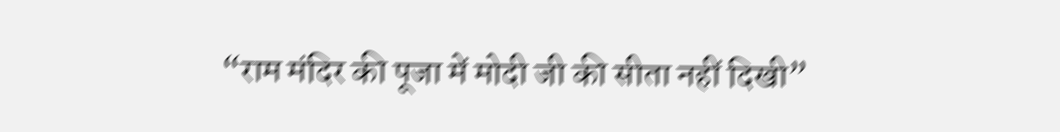“राम मंदिर की पूजा में मोदी जी की सीता नहीं दिखी”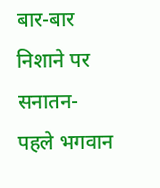बार-बार निशाने पर सनातन-
पहले भगवान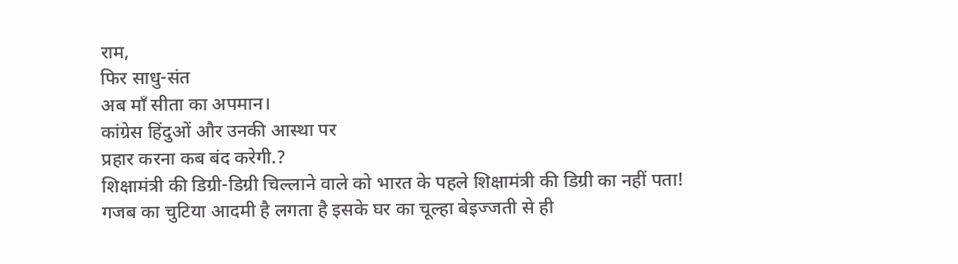राम,
फिर साधु-संत
अब माँ सीता का अपमान।
कांग्रेस हिंदुओं और उनकी आस्था पर
प्रहार करना कब बंद करेगी.?
शिक्षामंत्री की डिग्री-डिग्री चिल्लाने वाले को भारत के पहले शिक्षामंत्री की डिग्री का नहीं पता!
गजब का चुटिया आदमी है लगता है इसके घर का चूल्हा बेइज्जती से ही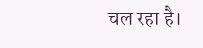चल रहा है।